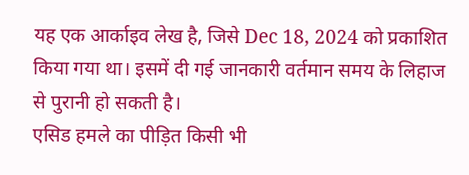यह एक आर्काइव लेख है, जिसे Dec 18, 2024 को प्रकाशित किया गया था। इसमें दी गई जानकारी वर्तमान समय के लिहाज से पुरानी हो सकती है।
एसिड हमले का पीड़ित किसी भी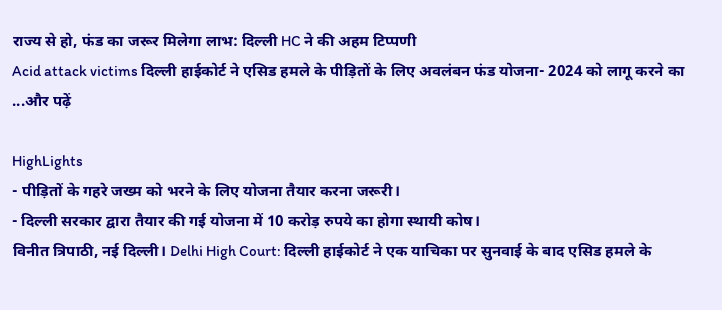राज्य से हो, फंड का जरूर मिलेगा लाभ: दिल्ली HC ने की अहम टिप्पणी
Acid attack victims दिल्ली हाईकोर्ट ने एसिड हमले के पीड़ितों के लिए अवलंबन फंड योजना- 2024 को लागू करने का ...और पढ़ें

HighLights
- पीड़ितों के गहरे जख्म को भरने के लिए योजना तैयार करना जरूरी।
- दिल्ली सरकार द्वारा तैयार की गई योजना में 10 करोड़ रुपये का होगा स्थायी कोष।
विनीत त्रिपाठी, नई दिल्ली। Delhi High Court: दिल्ली हाईकोर्ट ने एक याचिका पर सुनवाई के बाद एसिड हमले के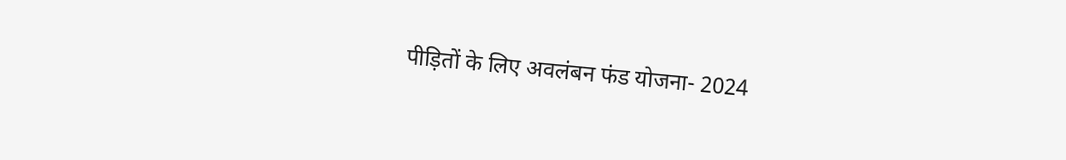पीड़ितों के लिए अवलंबन फंड योजना- 2024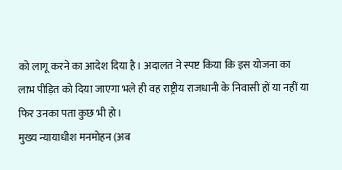को लागू करने का आदेश दिया है। अदालत ने स्पष्ट किया कि इस योजना का लाभ पीड़ित को दिया जाएगा भले ही वह राष्ट्रीय राजधानी के निवासी हों या नहीं या फिर उनका पता कुछ भी हो।
मुख्य न्यायाधीश मनमोहन (अब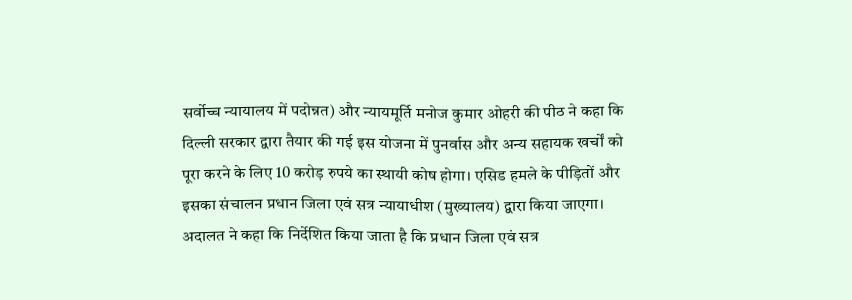सर्वोच्च न्यायालय में पदोन्नत) और न्यायमूर्ति मनोज कुमार ओहरी की पीठ ने कहा कि दिल्ली सरकार द्वारा तैयार की गई इस योजना में पुनर्वास और अन्य सहायक खर्चों को पूरा करने के लिए 10 करोड़ रुपये का स्थायी कोष होगा। एसिड हमले के पीड़ितों और इसका संचालन प्रधान जिला एवं सत्र न्यायाधीश (मुख्यालय) द्वारा किया जाएगा।
अदालत ने कहा कि निर्देशित किया जाता है कि प्रधान जिला एवं सत्र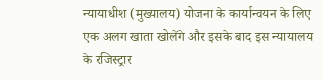न्यायाधीश (मुख्यालय) योजना के कार्यान्वयन के लिए एक अलग खाता खोलेंगे और इसके बाद इस न्यायालय के रजिस्ट्रार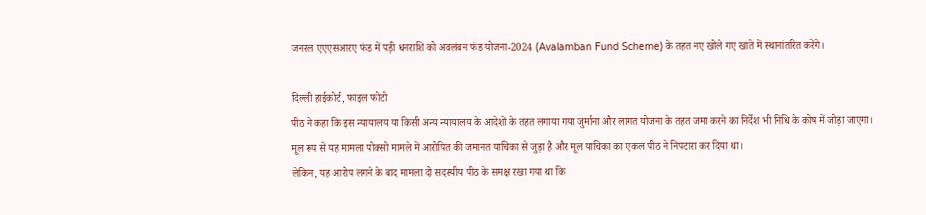जनरल एएएसआरए फंड में पड़ी धनराशि को अवलंबन फंड योजना-2024 (Avalamban Fund Scheme) के तहत नए खोले गए खाते में स्थानांतरित करेंगे।

दिल्ली हाईकोर्ट, फाइल फोटो
पीठ ने कहा कि इस न्यायालय या किसी अन्य न्यायालय के आदेशों के तहत लगाया गया जुर्माना और लागत योजना के तहत जमा करने का निर्देश भी निधि के कोष में जोड़ा जाएगा। मूल रूप से यह मामला पोक्सो मामले में आरोपित की जमानत याचिका से जुड़ा है और मूल याचिका का एकल पीठ ने निपटारा कर दिया था।
लेकिन, यह आरोप लगने के बाद मामला दो सदस्यीय पीठ के समक्ष रखा गया था कि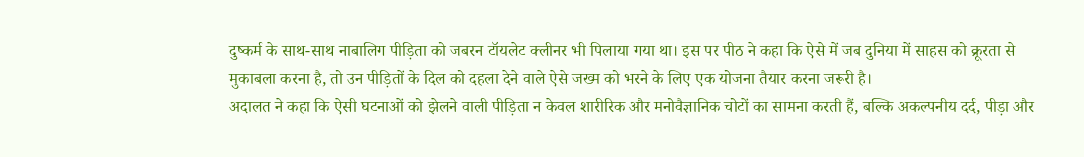दुष्कर्म के साथ-साथ नाबालिग पीड़िता को जबरन टॉयलेट क्लीनर भी पिलाया गया था। इस पर पीठ ने कहा कि ऐसे में जब दुनिया में साहस को क्रूरता से मुकाबला करना है, तो उन पीड़ितों के दिल को दहला देने वाले ऐसे जख्म को भरने के लिए एक योजना तैयार करना जरूरी है।
अदालत ने कहा कि ऐसी घटनाओं को झेलने वाली पीड़िता न केवल शारीरिक और मनोवैज्ञानिक चोटों का सामना करती हैं, बल्कि अकल्पनीय दर्द, पीड़ा और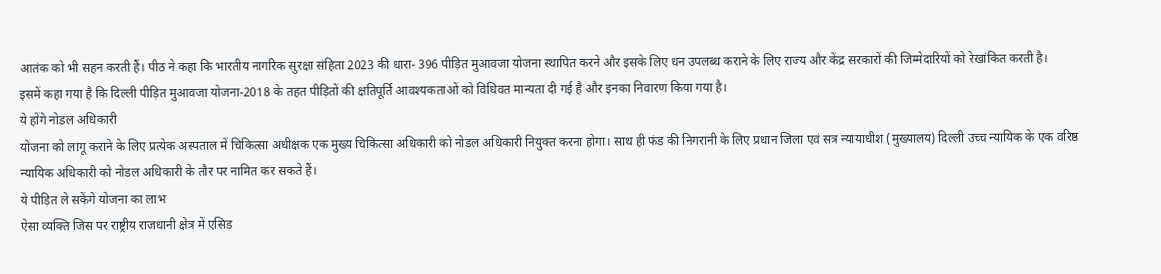आतंक को भी सहन करती हैं। पीठ ने कहा कि भारतीय नागरिक सुरक्षा संहिता 2023 की धारा- 396 पीड़ित मुआवजा योजना स्थापित करने और इसके लिए धन उपलब्ध कराने के लिए राज्य और केंद्र सरकारों की जिम्मेदारियों को रेखांकित करती है।
इसमें कहा गया है कि दिल्ली पीड़ित मुआवजा योजना-2018 के तहत पीड़ितों की क्षतिपूर्ति आवश्यकताओं को विधिवत मान्यता दी गई है और इनका निवारण किया गया है।
ये होंगे नोडल अधिकारी
योजना को लागू कराने के लिए प्रत्येक अस्पताल में चिकित्सा अधीक्षक एक मुख्य चिकित्सा अधिकारी को नोडल अधिकारी नियुक्त करना होगा। साथ ही फंड की निगरानी के लिए प्रधान जिला एवं सत्र न्यायाधीश (मुख्यालय) दिल्ली उच्च न्यायिक के एक वरिष्ठ न्यायिक अधिकारी को नोडल अधिकारी के तौर पर नामित कर सकते हैं।
ये पीड़ित ले सकेंगे योजना का लाभ
ऐसा व्यक्ति जिस पर राष्ट्रीय राजधानी क्षेत्र में एसिड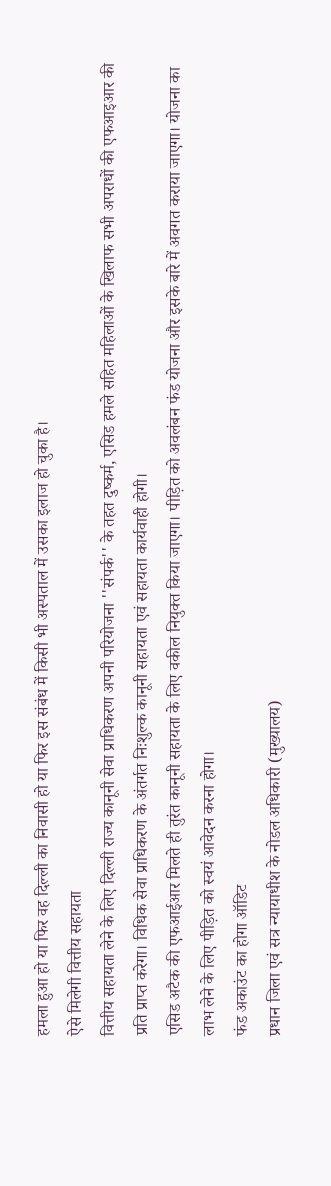हमला हुआ हो या फिर वह दिल्ली का निवासी हो या फिर इस संबंध में किसी भी अस्पताल में उसका इलाज हो चुका है।
ऐसे मिलेगी वित्तीय सहायता
वित्तीय सहायता लेने के लिए दिल्ली राज्य कानूनी सेवा प्राधिकरण अपनी परियोजना ''संपर्क'' के तहत दुष्कर्म, एसिड हमले सहित महिलाओं के खिलाफ सभी अपराधों की एफआइआर की प्रति प्राप्त करेगा। विधिक सेवा प्राधिकरण के अंतर्गत निःशुल्क कानूनी सहायता एवं सहायता कार्यवाही होगी।
एसिड अटैक की एफआईआर मिलते ही तुरंत कानूनी सहायता के लिए वकील नियुक्त किया जाएगा। पीड़ित को अवलंबन फंड योजना और इसके बारे में अवगत कराया जाएगा। योजना का लाभ लेने के लिए पीड़ित को स्वयं आवेदन करना होगा।
फंड अकाउंट का होगा ऑडिट
प्रधान जिला एवं सत्र न्यायाधीश के नोडल अधिकारी (मुख्यालय)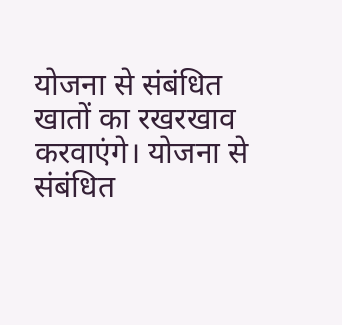योजना से संबंधित खातों का रखरखाव करवाएंगे। योजना से संबंधित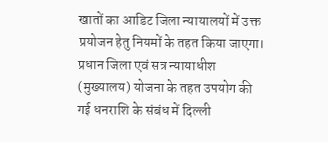खातों का आडिट जिला न्यायालयों में उक्त प्रयोजन हेतु नियमों के तहत किया जाएगा। प्रधान जिला एवं सत्र न्यायाधीश (मुख्यालय) योजना के तहत उपयोग की गई धनराशि के संबंध में दिल्ली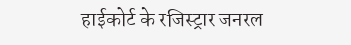हाईकोर्ट के रजिस्ट्रार जनरल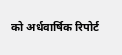को अर्धवार्षिक रिपोर्ट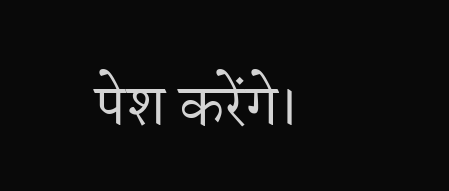पेश करेंगे।